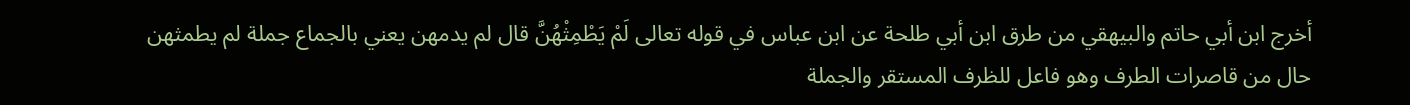أخرج ابن أبي حاتم والبيهقي من طرق ابن أبي طلحة عن ابن عباس في قوله تعالى لَمْ يَطْمِثْهُنَّ قال لم يدمهن يعني بالجماع جملة لم يطمثهن حال من قاصرات الطرف وهو فاعل للظرف المستقر والجملة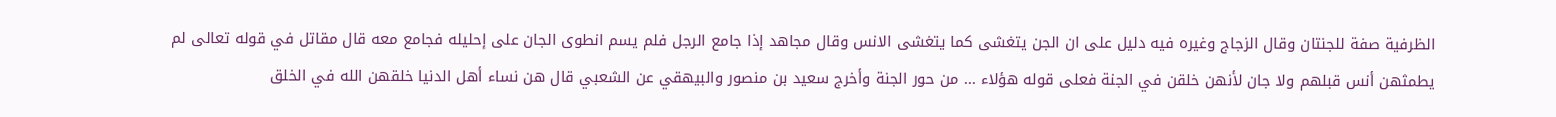الظرفية صفة للجنتان وقال الزجاج وغيره فيه دليل على ان الجن يتغشى كما يتغشى الانس وقال مجاهد إذا جامع الرجل فلم يسم انطوى الجان على إحليله فجامع معه قال مقاتل في قوله تعالى لم يطمثهن أنس قبلهم ولا جان لأنهن خلقن في الجنة فعلى قوله هؤلاء ... من حور الجنة وأخرج سعيد بن منصور والبيهقي عن الشعبي قال هن نساء أهل الدنيا خلقهن الله في الخلق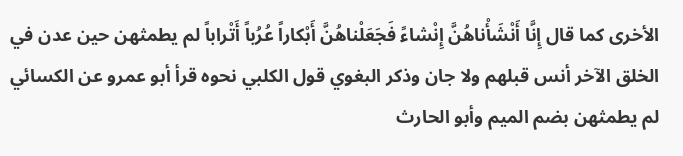الأخرى كما قال إِنَّا أَنْشَأْناهُنَّ إِنْشاءً فَجَعَلْناهُنَّ أَبْكاراً عُرُباً أَتْراباً لم يطمثهن حين عدن في الخلق الآخر أنس قبلهم ولا جان وذكر البغوي قول الكلبي نحوه قرأ أبو عمرو عن الكسائي لم يطمثهن بضم الميم وأبو الحارث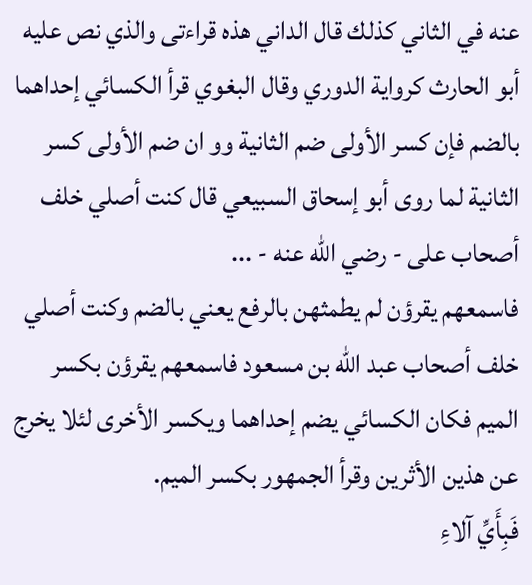عنه في الثاني كذلك قال الداني هذه قراءتى والذي نص عليه أبو الحارث كرواية الدوري وقال البغوي قرأ الكسائي إحداهما بالضم فإن كسر الأولى ضم الثانية وو ان ضم الأولى كسر الثانية لما روى أبو إسحاق السبيعي قال كنت أصلي خلف أصحاب على - رضي الله عنه - ...
فاسمعهم يقرؤن لم يطمثهن بالرفع يعني بالضم وكنت أصلي خلف أصحاب عبد الله بن مسعود فاسمعهم يقرؤن بكسر الميم فكان الكسائي يضم إحداهما ويكسر الأخرى لئلا يخرج عن هذين الأثرين وقرأ الجمهور بكسر الميم.
فَبِأَيِّ آلاءِ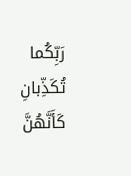رَبِّكُما تُكَذِّبانِ كَأَنَّهُنَّ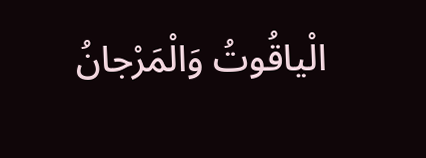الْياقُوتُ وَالْمَرْجانُ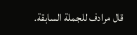قال مرادف للجملة السابقة.